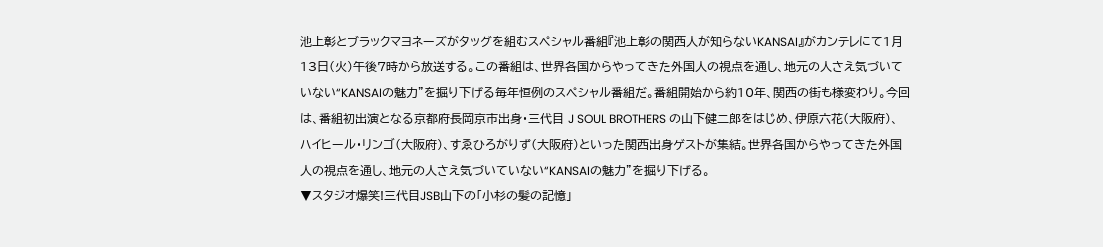池上彰とブラックマヨネーズがタッグを組むスペシャル番組『池上彰の関西人が知らないKANSAI』がカンテレにて1月13日(火)午後7時から放送する。この番組は、世界各国からやってきた外国人の視点を通し、地元の人さえ気づいていない“KANSAIの魅力”を掘り下げる毎年恒例のスペシャル番組だ。番組開始から約10年、関西の街も様変わり。今回は、番組初出演となる京都府長岡京市出身・三代目 J SOUL BROTHERS の山下健二郎をはじめ、伊原六花(大阪府)、ハイヒール・リンゴ(大阪府)、すゑひろがりず(大阪府)といった関西出身ゲストが集結。世界各国からやってきた外国人の視点を通し、地元の人さえ気づいていない“KANSAIの魅力”を掘り下げる。
▼スタジオ爆笑!三代目JSB山下の「小杉の髪の記憶」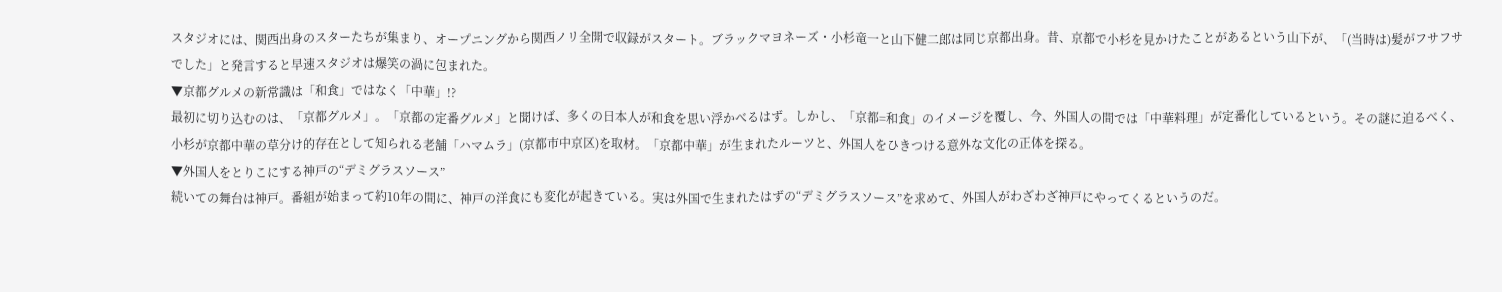スタジオには、関西出身のスターたちが集まり、オープニングから関西ノリ全開で収録がスタート。ブラックマヨネーズ・小杉竜一と山下健二郎は同じ京都出身。昔、京都で小杉を見かけたことがあるという山下が、「(当時は)髪がフサフサでした」と発言すると早速スタジオは爆笑の渦に包まれた。
▼京都グルメの新常識は「和食」ではなく「中華」!?
最初に切り込むのは、「京都グルメ」。「京都の定番グルメ」と聞けば、多くの日本人が和食を思い浮かべるはず。しかし、「京都=和食」のイメージを覆し、今、外国人の間では「中華料理」が定番化しているという。その謎に迫るべく、小杉が京都中華の草分け的存在として知られる老舗「ハマムラ」(京都市中京区)を取材。「京都中華」が生まれたルーツと、外国人をひきつける意外な文化の正体を探る。
▼外国人をとりこにする神戸の“デミグラスソース”
続いての舞台は神戸。番組が始まって約10年の間に、神戸の洋食にも変化が起きている。実は外国で生まれたはずの“デミグラスソース”を求めて、外国人がわざわざ神戸にやってくるというのだ。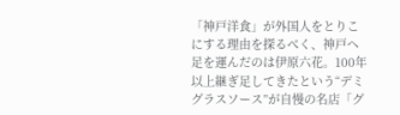「神戸洋食」が外国人をとりこにする理由を探るべく、神戸へ足を運んだのは伊原六花。100年以上継ぎ足してきたという“デミグラスソース”が自慢の名店「グ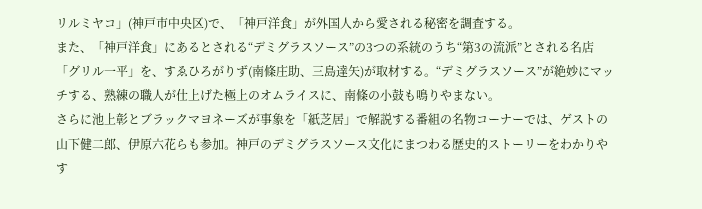リルミヤコ」(神戸市中央区)で、「神戸洋食」が外国人から愛される秘密を調査する。
また、「神戸洋食」にあるとされる“デミグラスソース”の3つの系統のうち“第3の流派”とされる名店「グリル一平」を、すゑひろがりず(南條庄助、三島達矢)が取材する。“デミグラスソース”が絶妙にマッチする、熟練の職人が仕上げた極上のオムライスに、南條の小鼓も鳴りやまない。
さらに池上彰とブラックマヨネーズが事象を「紙芝居」で解説する番組の名物コーナーでは、ゲストの山下健二郎、伊原六花らも参加。神戸のデミグラスソース文化にまつわる歴史的ストーリーをわかりやす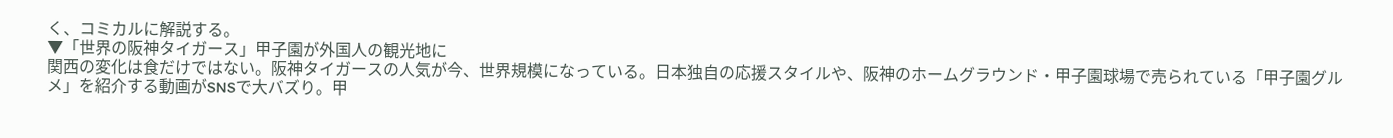く、コミカルに解説する。
▼「世界の阪神タイガース」甲子園が外国人の観光地に
関西の変化は食だけではない。阪神タイガースの人気が今、世界規模になっている。日本独自の応援スタイルや、阪神のホームグラウンド・甲子園球場で売られている「甲子園グルメ」を紹介する動画がSNSで大バズり。甲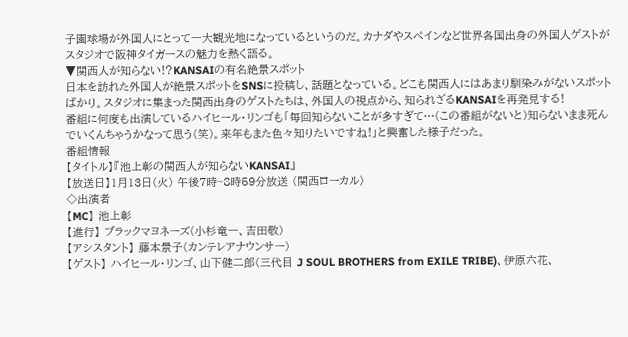子園球場が外国人にとって一大観光地になっているというのだ。カナダやスペインなど世界各国出身の外国人ゲストがスタジオで阪神タイガースの魅力を熱く語る。
▼関西人が知らない!?KANSAIの有名絶景スポット
日本を訪れた外国人が絶景スポットをSNSに投稿し、話題となっている。どこも関西人にはあまり馴染みがないスポットばかり。スタジオに集まった関西出身のゲストたちは、外国人の視点から、知られざるKANSAIを再発見する!
番組に何度も出演しているハイヒール・リンゴも「毎回知らないことが多すぎて…(この番組がないと)知らないまま死んでいくんちゃうかなって思う(笑)。来年もまた色々知りたいですね!」と興奮した様子だった。
番組情報
【タイトル】『池上彰の関西人が知らないKANSAI』
【放送日】1月13日(火) 午後7時~8時59分放送 (関西ローカル)
◇出演者
【MC】 池上彰
【進行】 ブラックマヨネーズ(小杉竜一、吉田敬)
【アシスタント】 藤本景子(カンテレアナウンサー)
【ゲスト】 ハイヒール・リンゴ、山下健二郎(三代目 J SOUL BROTHERS from EXILE TRIBE)、伊原六花、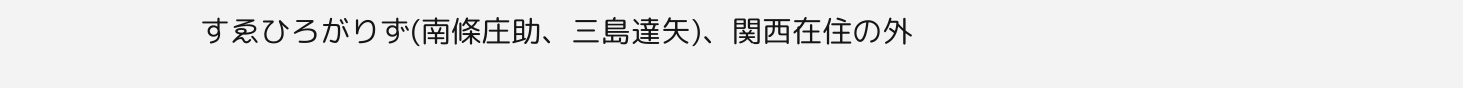すゑひろがりず(南條庄助、三島達矢)、関西在住の外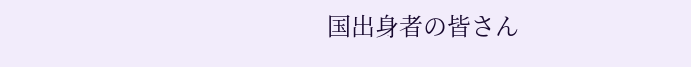国出身者の皆さん